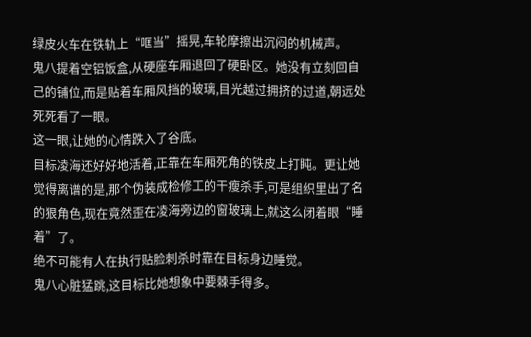绿皮火车在铁轨上“哐当”摇晃,车轮摩擦出沉闷的机械声。
鬼八提着空铝饭盒,从硬座车厢退回了硬卧区。她没有立刻回自己的铺位,而是贴着车厢风挡的玻璃,目光越过拥挤的过道,朝远处死死看了一眼。
这一眼,让她的心情跌入了谷底。
目标凌海还好好地活着,正靠在车厢死角的铁皮上打盹。更让她觉得离谱的是,那个伪装成检修工的干瘦杀手,可是组织里出了名的狠角色,现在竟然歪在凌海旁边的窗玻璃上,就这么闭着眼“睡着”了。
绝不可能有人在执行贴脸刺杀时靠在目标身边睡觉。
鬼八心脏猛跳,这目标比她想象中要棘手得多。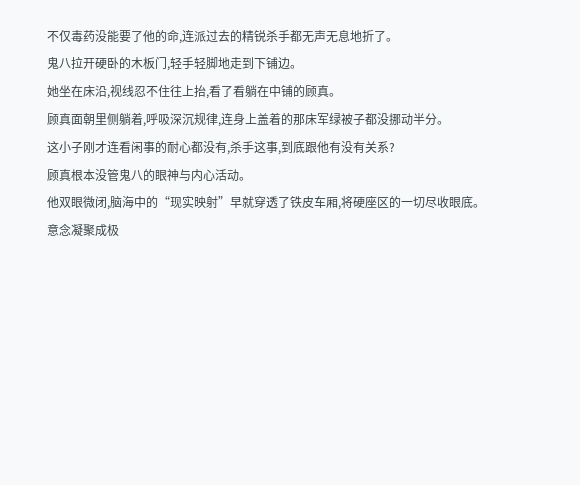不仅毒药没能要了他的命,连派过去的精锐杀手都无声无息地折了。
鬼八拉开硬卧的木板门,轻手轻脚地走到下铺边。
她坐在床沿,视线忍不住往上抬,看了看躺在中铺的顾真。
顾真面朝里侧躺着,呼吸深沉规律,连身上盖着的那床军绿被子都没挪动半分。
这小子刚才连看闲事的耐心都没有,杀手这事,到底跟他有没有关系?
顾真根本没管鬼八的眼神与内心活动。
他双眼微闭,脑海中的“现实映射”早就穿透了铁皮车厢,将硬座区的一切尽收眼底。
意念凝聚成极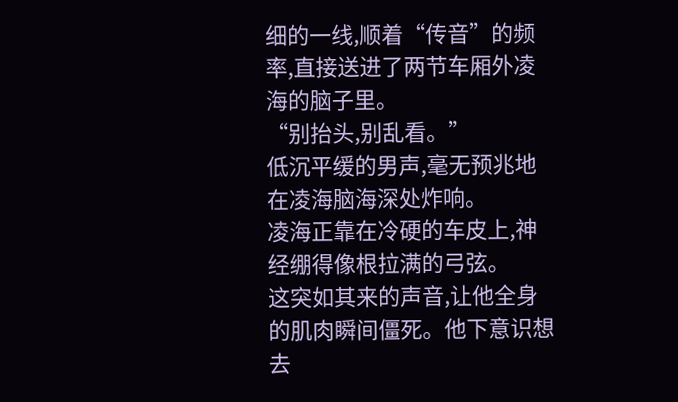细的一线,顺着“传音”的频率,直接送进了两节车厢外凌海的脑子里。
“别抬头,别乱看。”
低沉平缓的男声,毫无预兆地在凌海脑海深处炸响。
凌海正靠在冷硬的车皮上,神经绷得像根拉满的弓弦。
这突如其来的声音,让他全身的肌肉瞬间僵死。他下意识想去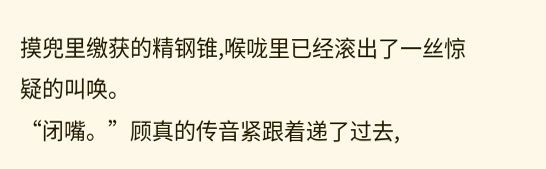摸兜里缴获的精钢锥,喉咙里已经滚出了一丝惊疑的叫唤。
“闭嘴。”顾真的传音紧跟着递了过去,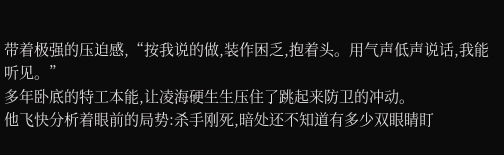带着极强的压迫感,“按我说的做,装作困乏,抱着头。用气声低声说话,我能听见。”
多年卧底的特工本能,让凌海硬生生压住了跳起来防卫的冲动。
他飞快分析着眼前的局势:杀手刚死,暗处还不知道有多少双眼睛盯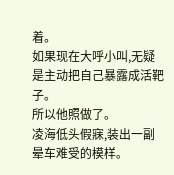着。
如果现在大呼小叫,无疑是主动把自己暴露成活靶子。
所以他照做了。
凌海低头假寐,装出一副晕车难受的模样。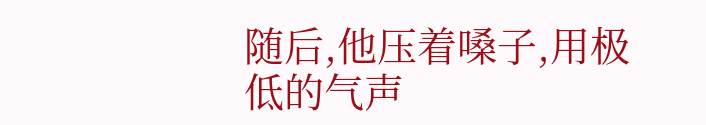随后,他压着嗓子,用极低的气声